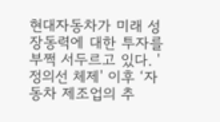현대자동차가 미래 성장동력에 대한 투자를 부쩍 서두르고 있다. '정의선 체제' 이후 ‘자동차 제조업의 추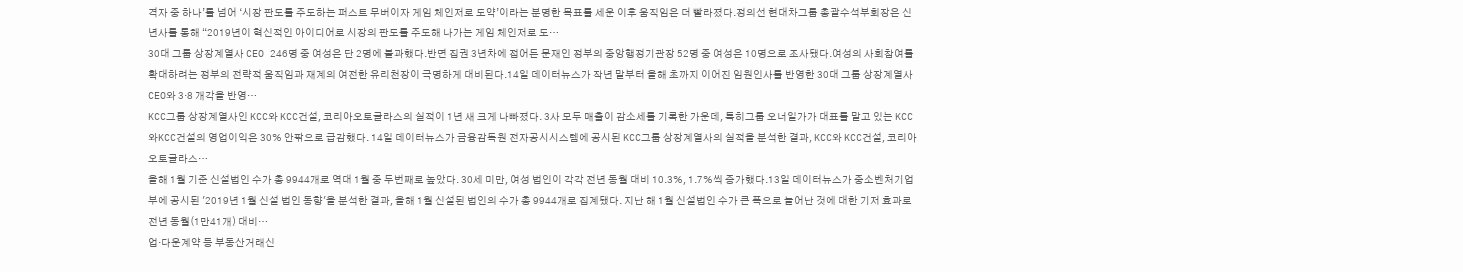격자 중 하나’를 넘어 ‘시장 판도를 주도하는 퍼스트 무버이자 게임 체인저로 도약’이라는 분명한 목표를 세운 이후 움직임은 더 빨라졌다.정의선 현대차그룹 총괄수석부회장은 신년사를 통해 “2019년이 혁신적인 아이디어로 시장의 판도를 주도해 나가는 게임 체인저로 도…
30대 그룹 상장계열사 CEO 246명 중 여성은 단 2명에 불과했다.반면 집권 3년차에 접어든 문재인 정부의 중앙행정기관장 52명 중 여성은 10명으로 조사됐다.여성의 사회참여를 확대하려는 정부의 전략적 움직임과 재계의 여전한 유리천장이 극명하게 대비된다.14일 데이터뉴스가 작년 말부터 올해 초까지 이어진 임원인사를 반영한 30대 그룹 상장계열사 CEO와 3·8 개각을 반영…
KCC그룹 상장계열사인 KCC와 KCC건설, 코리아오토글라스의 실적이 1년 새 크게 나빠졌다. 3사 모두 매출이 감소세를 기록한 가운데, 특히그룹 오너일가가 대표를 맡고 있는 KCC와KCC건설의 영업이익은 30% 안팎으로 급감했다. 14일 데이터뉴스가 금융감독원 전자공시시스템에 공시된 KCC그룹 상장계열사의 실적을 분석한 결과, KCC와 KCC건설, 코리아오토글라스…
올해 1월 기준 신설법인 수가 총 9944개로 역대 1월 중 두번째로 높았다. 30세 미만, 여성 법인이 각각 전년 동월 대비 10.3%, 1.7%씩 증가했다.13일 데이터뉴스가 중소벤처기업부에 공시된 '2019년 1월 신설 법인 동향'을 분석한 결과, 올해 1월 신설된 법인의 수가 총 9944개로 집계됐다. 지난 해 1월 신설법인 수가 큰 폭으로 늘어난 것에 대한 기저 효과로 전년 동월(1만41개) 대비…
업·다운계약 등 부동산거래신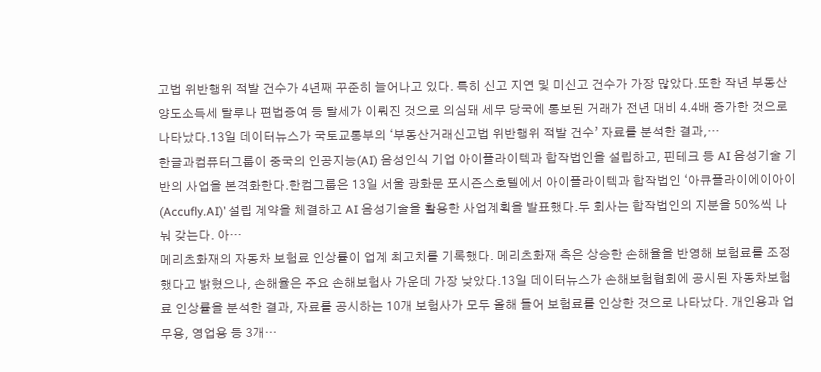고법 위반행위 적발 건수가 4년째 꾸준히 늘어나고 있다. 특히 신고 지연 및 미신고 건수가 가장 많았다.또한 작년 부동산 양도소득세 탈루나 편법증여 등 탈세가 이뤄진 것으로 의심돼 세무 당국에 통보된 거래가 전년 대비 4.4배 증가한 것으로 나타났다.13일 데이터뉴스가 국토교통부의 ‘부동산거래신고법 위반행위 적발 건수’ 자료를 분석한 결과,…
한글과컴퓨터그룹이 중국의 인공지능(AI) 음성인식 기업 아이플라이텍과 합작법인을 설립하고, 핀테크 등 AI 음성기술 기반의 사업을 본격화한다.한컴그룹은 13일 서울 광화문 포시즌스호텔에서 아이플라이텍과 합작법인 ‘아큐플라이에이아이(Accufly.AI)’ 설립 계약을 체결하고 AI 음성기술을 활용한 사업계획을 발표했다.두 회사는 합작법인의 지분을 50%씩 나눠 갖는다. 아…
메리츠화재의 자동차 보험료 인상률이 업계 최고치를 기록했다. 메리츠화재 측은 상승한 손해율을 반영해 보험료를 조정했다고 밝혔으나, 손해율은 주요 손해보험사 가운데 가장 낮았다.13일 데이터뉴스가 손해보험협회에 공시된 자동차보험료 인상률을 분석한 결과, 자료를 공시하는 10개 보험사가 모두 올해 들어 보험료를 인상한 것으로 나타났다. 개인용과 업무용, 영업용 등 3개…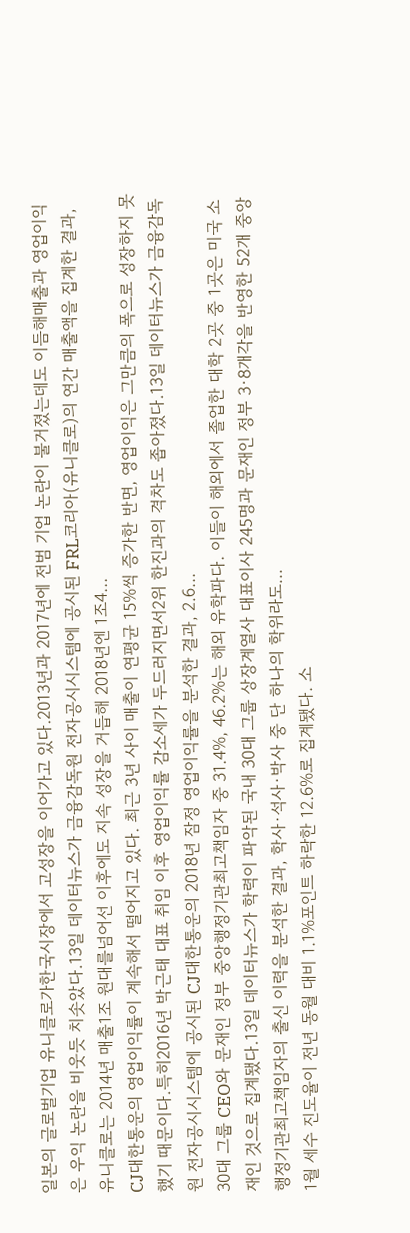일본의 글로벌기업 유니클로가한국시장에서 고성장을 이어가고 있다.2013년과 2017년에 전범 기업 논란이 불거졌는데도 이듬해매출과 영업이익은 우익 논란을 비웃듯 치솟았다.13일 데이터뉴스가 금융감독원 전자공시시스템에 공시된 FRL코리아(유니클로)의 연간 매출액을 집계한 결과, 유니클로는 2014년 매출1조 원대를넘어선 이후에도 지속 성장을 거듭해 2018년엔 1조4…
CJ대한통운의 영업이익률이 계속해서 떨어지고 있다. 최근 3년 사이 매출이 연평균 15%씩 증가한 반면, 영업이익은 그만큼의 폭으로 성장하지 못했기 때문이다.특히2016년 박근태 대표 취임 이후 영업이익률 감소세가 두드러지면서2위 한진과의 격차도 좁아졌다.13일 데이터뉴스가 금융감독원 전자공시시스템에 공시된 CJ대한통운의 2018년 잠정 영업이익률을 분석한 결과, 2.6…
30대 그룹 CEO와 문재인 정부 중앙행정기관최고책임자 중 31.4%, 46.2%는 해외 유학파다. 이들이 해외에서 졸업한 대학 2곳 중 1곳은 미국 소재인 것으로 집계됐다.13일 데이터뉴스가 학력이 파악된 국내 30대 그룹 상장계열사 대표이사 245명과 문재인 정부 3·8개각을 반영한 52개 중앙행정기관최고책임자의 출신 이력을 분석한 결과, 학사·석사·박사 중 단 하나의 학위라도…
1월 세수 진도율이 전년 동월 대비 1.1%포인트 하락한 12.6%로 집계됐다. 소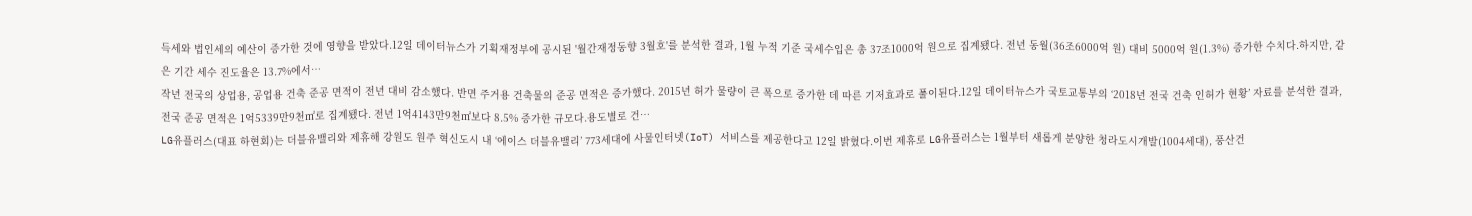득세와 법인세의 예산이 증가한 것에 영향을 받았다.12일 데이터뉴스가 기획재정부에 공시된 '월간재정동향 3월호'를 분석한 결과, 1월 누적 기준 국세수입은 총 37조1000억 원으로 집계됐다. 전년 동월(36조6000억 원) 대비 5000억 원(1.3%) 증가한 수치다.하지만, 같은 기간 세수 진도율은 13.7%에서…
작년 전국의 상업용, 공업용 건축 준공 면적이 전년 대비 감소했다. 반면 주거용 건축물의 준공 면적은 증가했다. 2015년 허가 물량이 큰 폭으로 증가한 데 따른 기저효과로 풀이된다.12일 데이터뉴스가 국토교통부의 ‘2018년 전국 건축 인허가 현황’ 자료를 분석한 결과, 전국 준공 면적은 1억5339만9천㎡로 집계됐다. 전년 1억4143만9천㎡보다 8.5% 증가한 규모다.용도별로 건…
LG유플러스(대표 하현회)는 더블유밸리와 제휴해 강원도 원주 혁신도시 내 ‘에이스 더블유밸리’ 773세대에 사물인터넷(IoT) 서비스를 제공한다고 12일 밝혔다.이번 제휴로 LG유플러스는 1월부터 새롭게 분양한 청라도시개발(1004세대), 풍산건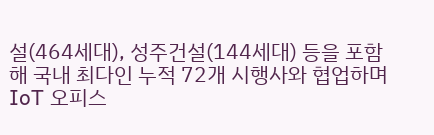설(464세대), 성주건설(144세대) 등을 포함해 국내 최다인 누적 72개 시행사와 협업하며 IoT 오피스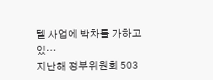텔 사업에 박차를 가하고 있…
지난해 정부위원회 503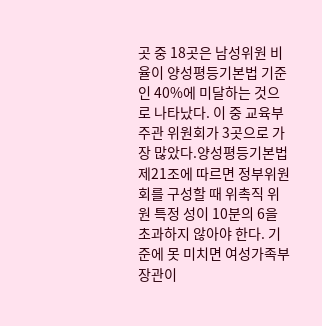곳 중 18곳은 남성위원 비율이 양성평등기본법 기준인 40%에 미달하는 것으로 나타났다. 이 중 교육부 주관 위원회가 3곳으로 가장 많았다.양성평등기본법 제21조에 따르면 정부위원회를 구성할 때 위촉직 위원 특정 성이 10분의 6을 초과하지 않아야 한다. 기준에 못 미치면 여성가족부 장관이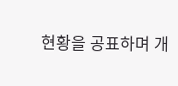현황을 공표하며 개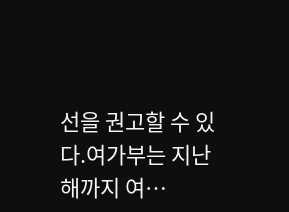선을 권고할 수 있다.여가부는 지난해까지 여…